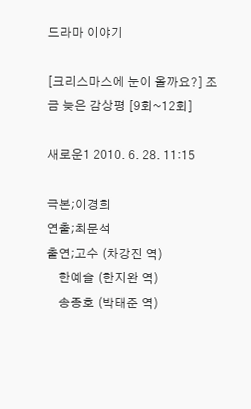드라마 이야기

[크리스마스에 눈이 올까요?] 조금 늦은 감상평 [9회~12회]

새로운1 2010. 6. 28. 11:15

극본;이경희
연출;최문석
출연;고수 (차강진 역)
    한예슬 (한지완 역)
    송종호 (박태준 역)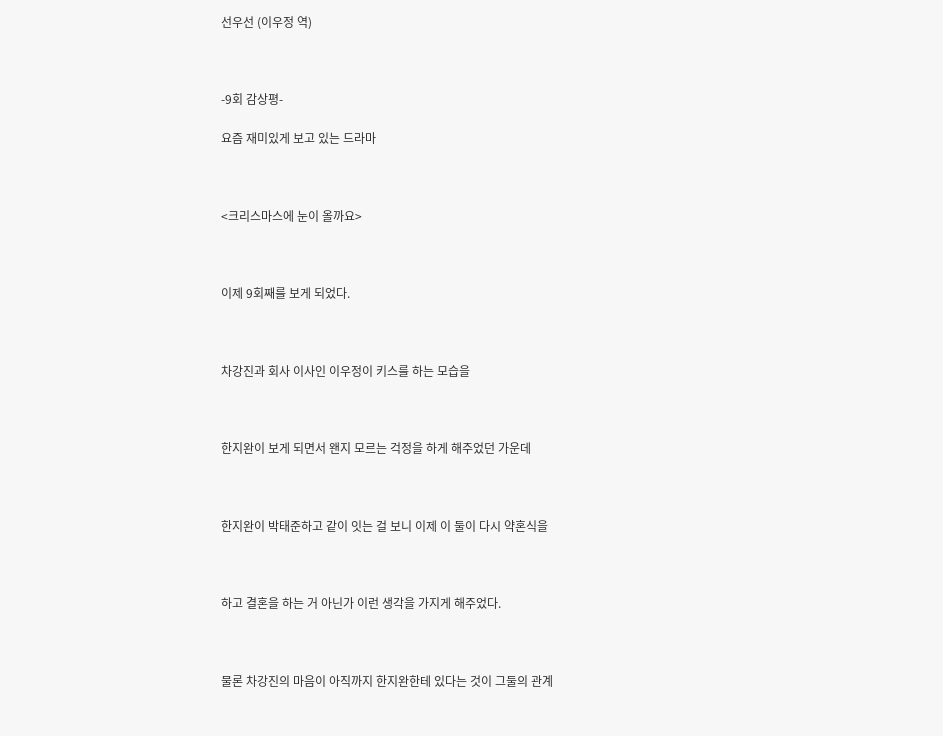선우선 (이우정 역)



-9회 감상평-

요즘 재미있게 보고 있는 드라마



<크리스마스에 눈이 올까요>



이제 9회째를 보게 되었다.



차강진과 회사 이사인 이우정이 키스를 하는 모습을



한지완이 보게 되면서 왠지 모르는 걱정을 하게 해주었던 가운데



한지완이 박태준하고 같이 잇는 걸 보니 이제 이 둘이 다시 약혼식을



하고 결혼을 하는 거 아닌가 이런 생각을 가지게 해주었다.



물론 차강진의 마음이 아직까지 한지완한테 있다는 것이 그둘의 관계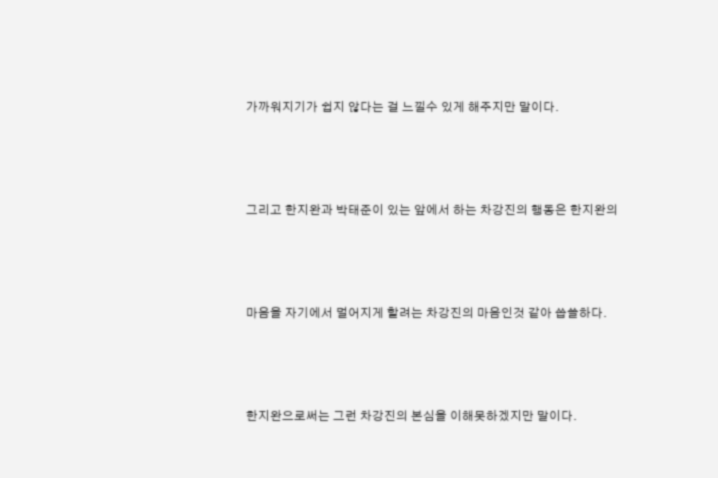가까워지기가 쉽지 않다는 걸 느낄수 있게 해주지만 말이다.



그리고 한지완과 박태준이 있는 앞에서 하는 차강진의 행동은 한지완의



마음을 자기에서 멀어지게 할려는 차강진의 마음인것 같아 씁쓸하다.



한지완으로써는 그런 차강진의 본심을 이해못하겠지만 말이다.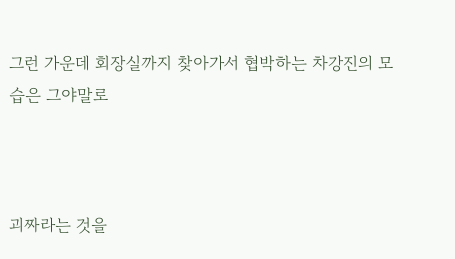그런 가운데 회장실까지 찾아가서 협박하는 차강진의 모습은 그야말로



괴짜라는 것을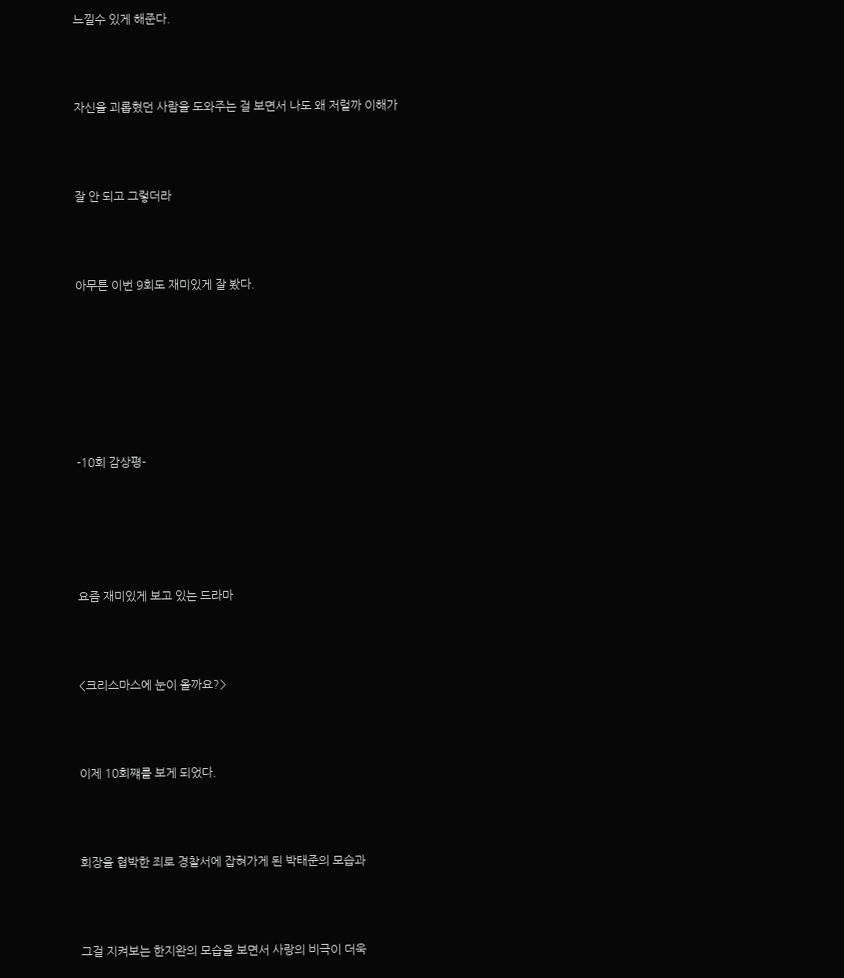느낄수 있게 해준다.



자신을 괴롭혔던 사람을 도와주는 걸 보면서 나도 왜 저럴까 이해가



잘 안 되고 그렇더라



아무튼 이번 9회도 재미있게 잘 봤다.







-10회 감상평-





요즘 재미있게 보고 있는 드라마



<크리스마스에 눈이 올까요?>



이제 10회쨰를 보게 되었다.



회장을 협박한 죄로 경찰서에 잡혀가게 된 박태준의 모습과



그걸 지켜보는 한지완의 모습을 보면서 사랑의 비극이 더욱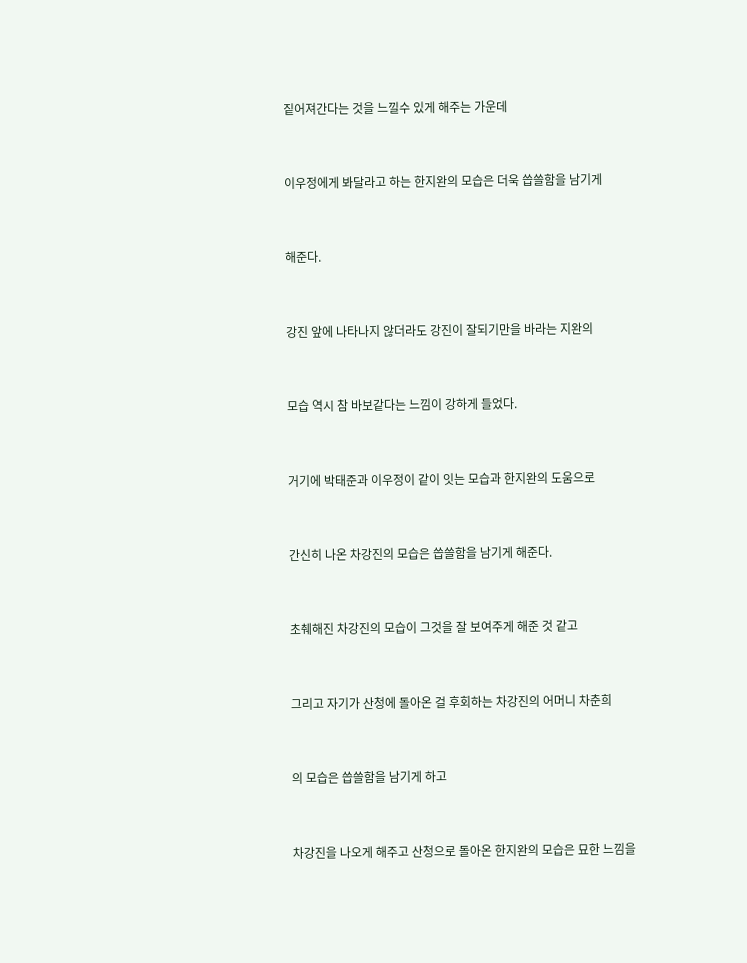짙어져간다는 것을 느낄수 있게 해주는 가운데



이우정에게 봐달라고 하는 한지완의 모습은 더욱 씁쓸함을 남기게



해준다.



강진 앞에 나타나지 않더라도 강진이 잘되기만을 바라는 지완의



모습 역시 참 바보같다는 느낌이 강하게 들었다.



거기에 박태준과 이우정이 같이 잇는 모습과 한지완의 도움으로



간신히 나온 차강진의 모습은 씁쓸함을 남기게 해준다.



초췌해진 차강진의 모습이 그것을 잘 보여주게 해준 것 같고



그리고 자기가 산청에 돌아온 걸 후회하는 차강진의 어머니 차춘희



의 모습은 씁쓸함을 남기게 하고



차강진을 나오게 해주고 산청으로 돌아온 한지완의 모습은 묘한 느낌을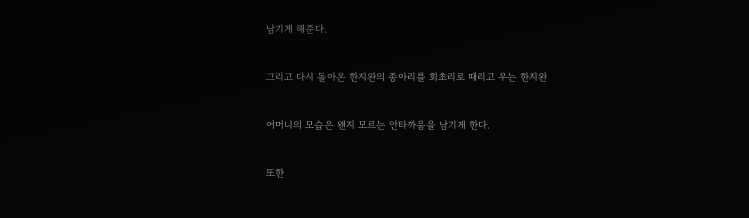남기게 해준다.



그리고 다시 돌아온 한지완의 종아리를 회초리로 때리고 우는 한지완



어머니의 모습은 왠지 모르는 안타까움을 남기게 한다.



또한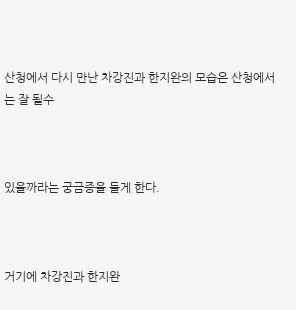산청에서 다시 만난 차강진과 한지완의 모습은 산청에서는 잘 될수



있을까라는 궁금증을 들게 한다.



거기에 차강진과 한지완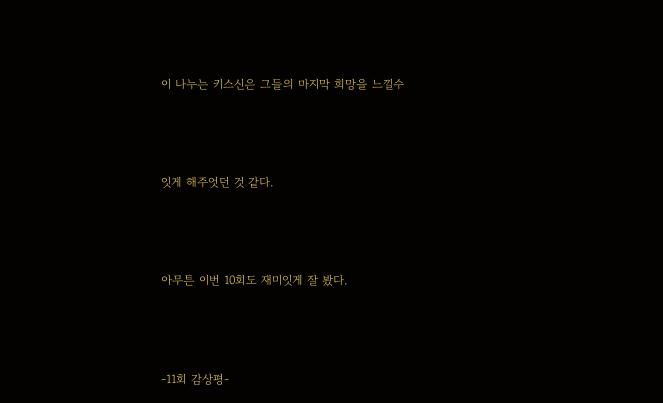이 나누는 키스신은 그들의 마지막 희망을 느낄수



잇게 해주엇던 것 같다.



아무튼 이번 10회도 재미잇게 잘 봤다.



-11회 감상평-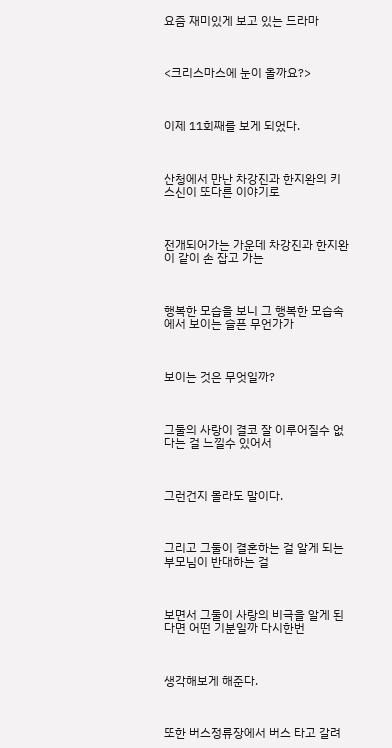요즘 재미있게 보고 있는 드라마



<크리스마스에 눈이 올까요?>



이제 11회째를 보게 되었다.



산청에서 만난 차강진과 한지완의 키스신이 또다른 이야기로



전개되어가는 가운데 차강진과 한지완이 같이 손 잡고 가는



행복한 모습을 보니 그 행복한 모습속에서 보이는 슬픈 무언가가



보이는 것은 무엇일까?



그둘의 사랑이 결코 잘 이루어질수 없다는 걸 느낄수 있어서



그런건지 몰라도 말이다.



그리고 그둘이 결혼하는 걸 알게 되는 부모님이 반대하는 걸



보면서 그둘이 사랑의 비극을 알게 된다면 어떤 기분일까 다시한번



생각해보게 해준다.



또한 버스정류장에서 버스 타고 갈려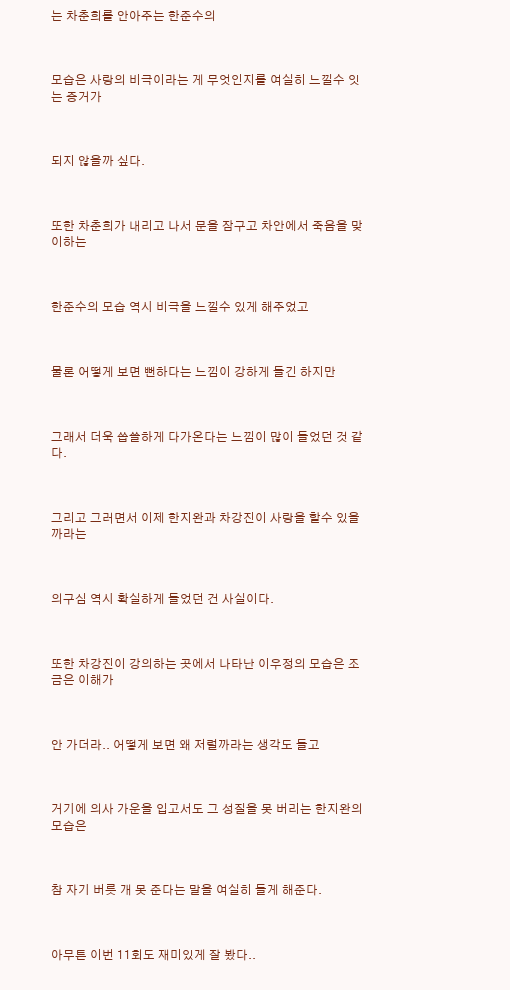는 차춘희를 안아주는 한준수의



모습은 사랑의 비극이라는 게 무엇인지를 여실히 느낄수 잇는 증거가



되지 않을까 싶다.



또한 차춘희가 내리고 나서 문을 잠구고 차안에서 죽음을 맞이하는



한준수의 모습 역시 비극을 느낄수 있게 해주었고



물론 어떻게 보면 뻔하다는 느낌이 강하게 들긴 하지만



그래서 더욱 씁쓸하게 다가온다는 느낌이 많이 들었던 것 같다.



그리고 그러면서 이제 한지완과 차강진이 사랑을 할수 있을까라는



의구심 역시 확실하게 들었던 건 사실이다.



또한 차강진이 강의하는 곳에서 나타난 이우정의 모습은 조금은 이해가



안 가더라.. 어떻게 보면 왜 저럴까라는 생각도 들고



거기에 의사 가운을 입고서도 그 성질을 못 버리는 한지완의 모습은



참 자기 버릇 개 못 준다는 말을 여실히 들게 해준다.



아무튼 이번 11회도 재미있게 잘 봤다..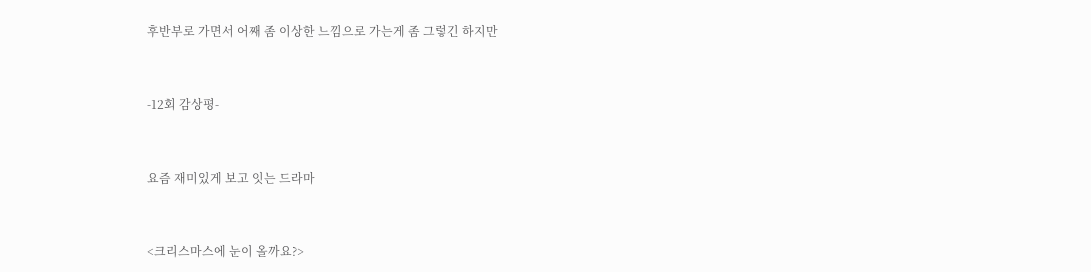후반부로 가면서 어째 좀 이상한 느낌으로 가는게 좀 그렇긴 하지만



-12회 감상평-



요즘 재미있게 보고 잇는 드라마



<크리스마스에 눈이 올까요?>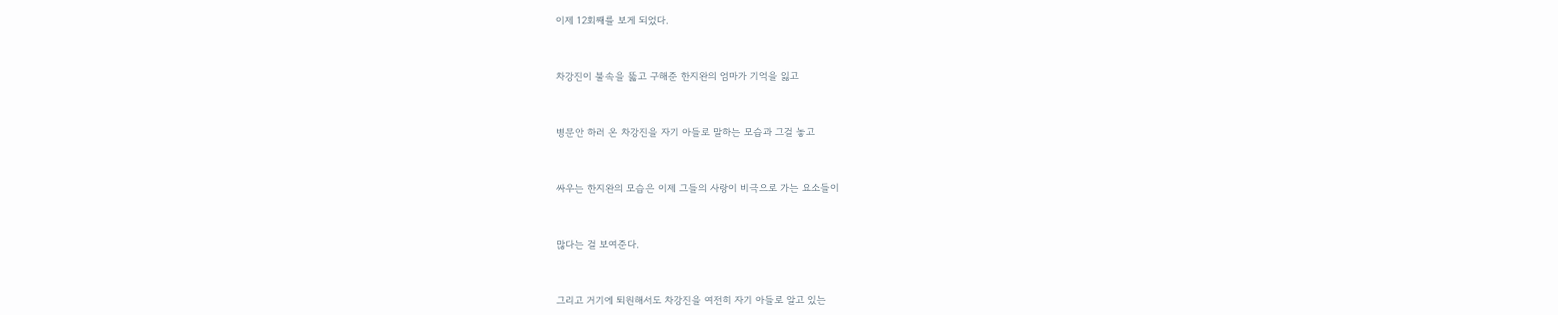이제 12회째를 보게 되었다.



차강진이 불속을 뚫고 구해준 한지완의 엄마가 기억을 잃고



병문안 하러 온 차강진을 자기 아들로 말하는 모습과 그걸 놓고



싸우는 한지완의 모습은 이제 그들의 사랑이 비극으로 가는 요소들이



많다는 걸 보여준다.



그리고 거기에 퇴원해서도 차강진을 여전히 자기 아들로 알고 있는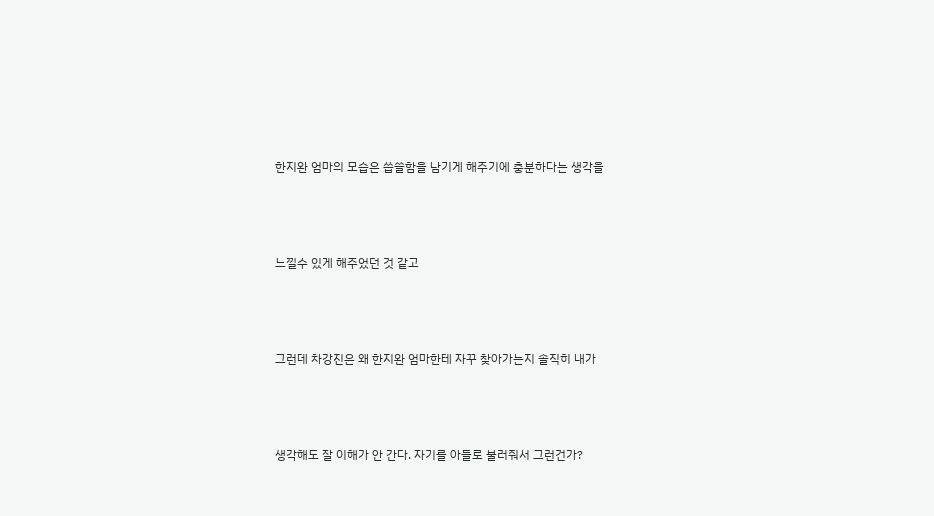한지완 엄마의 모습은 씁쓸함을 남기게 해주기에 충분하다는 생각을



느낄수 있게 해주었던 것 같고



그런데 차강진은 왜 한지완 엄마한테 자꾸 찾아가는지 솔직히 내가



생각해도 잘 이해가 안 간다. 자기를 아들로 불러줘서 그런건가?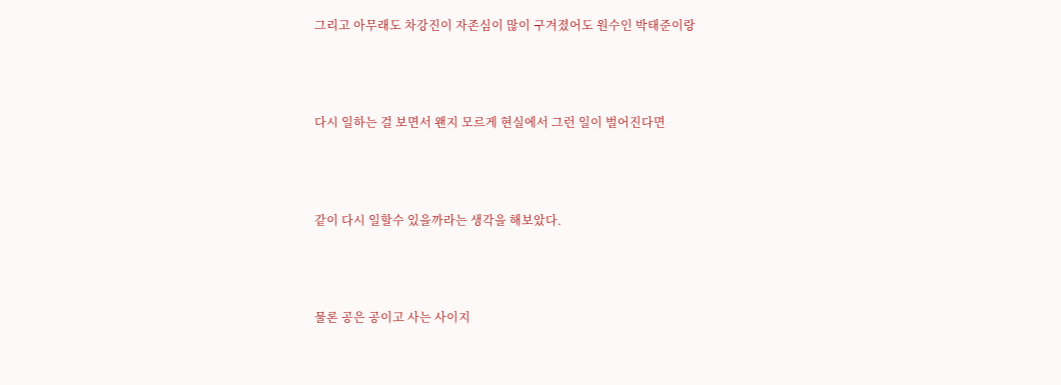그리고 아무래도 차강진이 자존심이 많이 구겨졌어도 원수인 박태준이랑



다시 일하는 걸 보면서 왠지 모르게 현실에서 그런 일이 벌어진다면



같이 다시 일할수 있을까라는 생각을 해보았다.



물론 공은 공이고 사는 사이지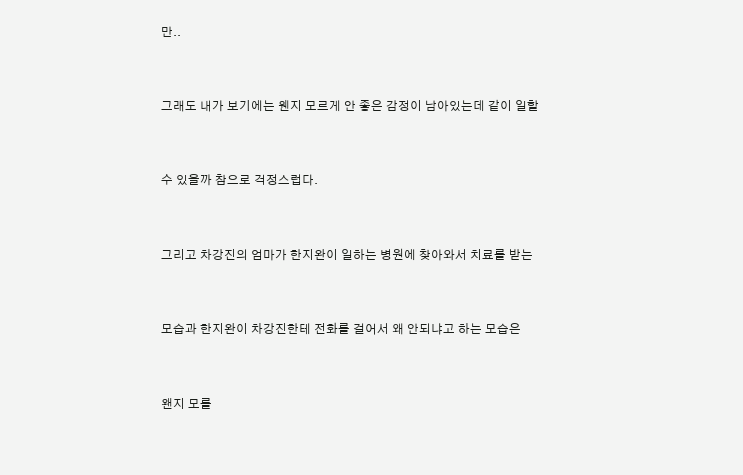만..



그래도 내가 보기에는 웬지 모르게 안 좋은 감정이 남아있는데 같이 일할



수 있을까 참으로 걱정스럽다.



그리고 차강진의 엄마가 한지완이 일하는 병원에 찾아와서 치료를 받는



모습과 한지완이 차강진한테 전화를 걸어서 왜 안되냐고 하는 모습은



왠지 모를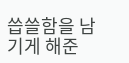씁쓸함을 남기게 해준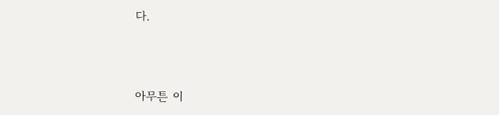다.



아무튼 이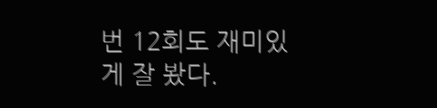번 12회도 재미있게 잘 봤다.